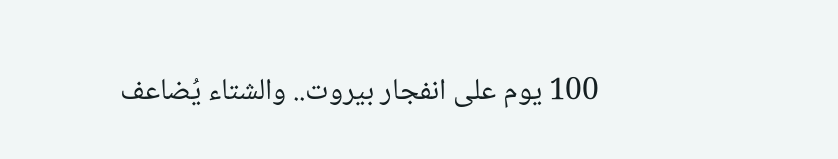100 يوم على انفجار بيروت.. والشتاء يُضاعف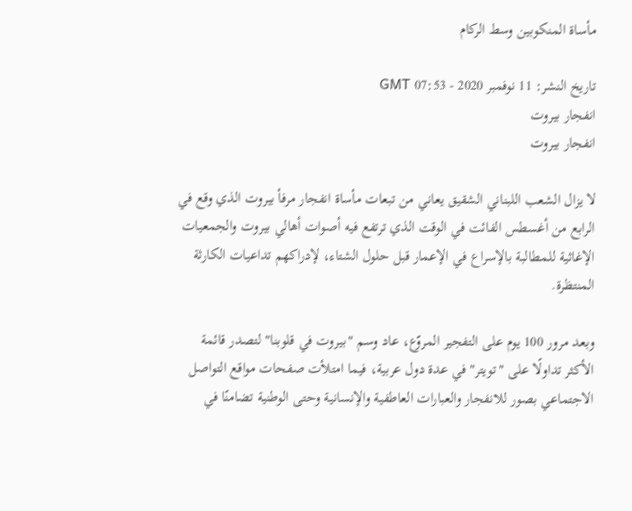مأساة المنكوبين وسط الركام

تاريخ النشر: 11 نوفمبر 2020 - 07:53 GMT
انفجار بيروت
انفجار بيروت

لا يزال الشعب اللبناني الشقيق يعاني من تبعات مأساة انفجار مرفأ بيروت الذي وقع في الرابع من أغسطس الفائت في الوقت الذي ترتفع فيه أصوات أهالي بيروت والجمعيات الإغاثية للمطالبة بالإسراع في الإعمار قبل حلول الشتاء، لإدراكهم تداعيات الكارثة المنتظرة.

وبعد مرور 100 يوم على التفجير المروّع، عاد وسم "بيروت في قلوبنا" لتصدر قائمة الأكثر تداولًا على "تويتر" في عدة دول عربية، فيما امتلأت صفحات مواقع التواصل الاجتماعي بصور للانفجار والعبارات العاطفية والإنسانية وحتى الوطنية تضامنًا في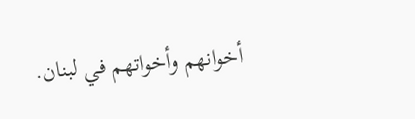أخوانهم وأخواتهم في لبنان.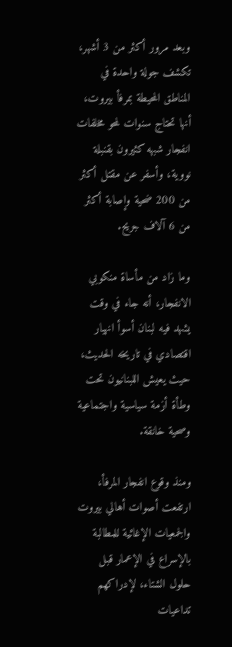وبعد مرور أكثر من 3 أشهر، تكشف جولة واحدة في المناطق المحيطة بمرفأ بيروت، أنها تحتاج سنوات لمحو مخلفات انفجار شبهه كثيرون بقنبلة نووية، وأسفر عن مقتل أكثر من 200 ضحية وإصابة أكثر من 6 آلاف جريح.

وما زاد من مأساة منكوبي الانفجار، أنه جاء في وقت يشهد فيه لبنان أسوأ انهيار اقتصادي في تاريخه الحديث، حيث يعيش اللبنانيون تحت وطأة أزمة سياسية واجتماعية وصحية خانقة.

ومنذ وقوع انفجار المرفأ، ارتفعت أصوات أهالي بيروت والجمعيات الإغاثية للمطالبة بالإسراع في الإعمار قبل حلول الشتاء، لإدراكهم تداعيات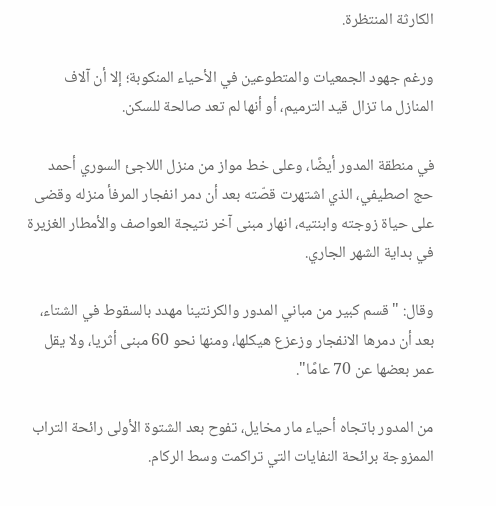الكارثة المنتظرة.

ورغم جهود الجمعيات والمتطوعين في الأحياء المنكوبة؛ إلا أن آلاف المنازل ما تزال قيد الترميم، أو أنها لم تعد صالحة للسكن.

في منطقة المدور أيضًا، وعلى خط مواز من منزل اللاجئ السوري أحمد حج اصطيفي، الذي اشتهرت قصّته بعد أن دمر انفجار المرفأ منزله وقضى على حياة زوجته وابنتيه، انهار مبنى آخر نتيجة العواصف والأمطار الغزيرة في بداية الشهر الجاري.

وقال: "قسم كبير من مباني المدور والكرنتينا مهدد بالسقوط في الشتاء، بعد أن دمرها الانفجار وزعزع هيكلها، ومنها نحو 60 مبنى أثريا، ولا يقل عمر بعضها عن 70 عامًا".

من المدور باتجاه أحياء مار مخايل، تفوح بعد الشتوة الأولى رائحة التراب الممزوجة برائحة النفايات التي تراكمت وسط الركام.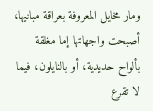ومار مخايل المعروفة بعراقة مبانيها، أصبحت واجهاتها إما مغلقة بألواح حديدية، أو بالنايلون، فيما لا تقرع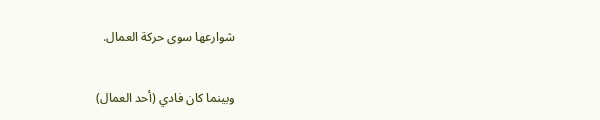شوارعها سوى حركة العمال.

وبينما كان فادي (أحد العمال)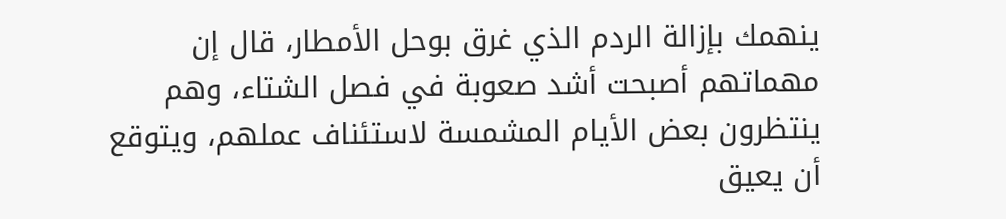ينهمك بإزالة الردم الذي غرق بوحل الأمطار، قال إن مهماتهم أصبحت أشد صعوبة في فصل الشتاء، وهم ينتظرون بعض الأيام المشمسة لاستئناف عملهم، ويتوقع أن يعيق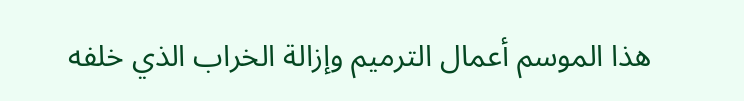هذا الموسم أعمال الترميم وإزالة الخراب الذي خلفه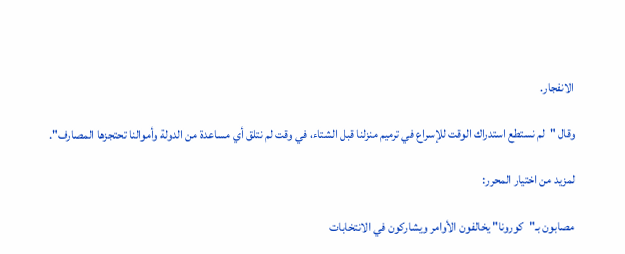الانفجار.

وقال "لم نستطع استدراك الوقت للإسراع في ترميم منزلنا قبل الشتاء، في وقت لم نتلق أي مساعدة من الدولة وأموالنا تحتجزها المصارف".

لمزيد من اختيار المحرر:

مصابون بـ"كورونا" يخالفون الأوامر ويشاركون في الانتخابات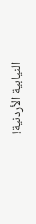النيابية الأردنية!